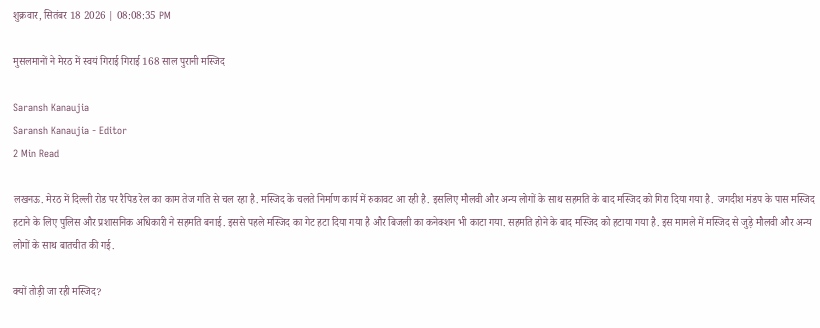शुक्रवार, सितंबर 18 2026 | 08:08:35 PM

मुसलमानों ने मेरठ में स्वयं गिराई गिराई 168 साल पुरानी मस्जिद

Saransh Kanaujia
Saransh Kanaujia - Editor
2 Min Read

लखनऊ. मेरठ में दिल्ली रोड पर रैपिड रेल का काम तेज गति से चल रहा है. मस्जिद के चलते निर्माण कार्य में रुकावट आ रही है. इसलिए मौलवी और अन्य लोगों के साथ सहमति के बाद मस्जिद को गिरा दिया गया है.  जगदीश मंडप के पास मस्जिद हटाने के लिए पुलिस और प्रशासनिक अधिकारी ने सहमति बनाई. इससे पहले मस्जिद का गेट हटा दिया गया है और बिजली का कनेक्शन भी काटा गया. सहमति होने के बाद मस्जिद को हटाया गया है. इस मामले में मस्जिद से जुड़े मौलवी और अन्य लोगों के साथ बातचीत की गई.

क्यों तोड़ी जा रही मस्जिद?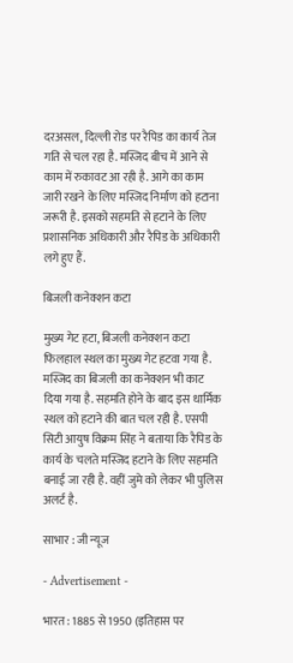दरअसल, दिल्ली रोड पर रैपिड का कार्य तेज गति से चल रहा है. मस्जिद बीच में आने से काम में रुकावट आ रही है. आगे का काम जारी रखने के लिए मस्जिद निर्माण को हटाना जरूरी है. इसको सहमति से हटाने के लिए प्रशासनिक अधिकारी और रैपिड के अधिकारी लगे हुए हैं.

बिजली कनेक्शन कटा

मुख्य गेट हटा, बिजली कनेक्शन कटा फिलहाल स्थल का मुख्य गेट हटवा गया है. मस्जिद का बिजली का कनेक्शन भी काट दिया गया है. सहमति होने के बाद इस धार्मिक स्थल को हटाने की बात चल रही है. एसपी सिटी आयुष विक्रम सिंह ने बताया कि रैपिड के कार्य के चलते मस्जिद हटाने के लिए सहमति बनाई जा रही है. वहीं जुमे को लेकर भी पुलिस अलर्ट है.

साभार : जी न्यूज

- Advertisement -

भारत : 1885 से 1950 (इतिहास पर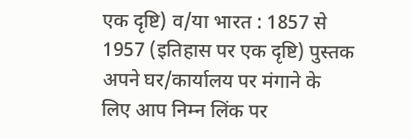एक दृष्टि) व/या भारत : 1857 से 1957 (इतिहास पर एक दृष्टि) पुस्तक अपने घर/कार्यालय पर मंगाने के लिए आप निम्न लिंक पर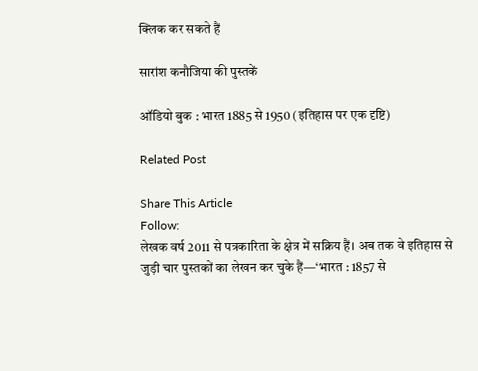क्लिक कर सकते हैं

सारांश कनौजिया की पुस्तकें

ऑडियो बुक : भारत 1885 से 1950 (इतिहास पर एक दृष्टि)

Related Post

Share This Article
Follow:
लेखक वर्ष 2011 से पत्रकारिता के क्षेत्र में सक्रिय हैं। अब तक वे इतिहास से जुड़ी चार पुस्तकों का लेखन कर चुके हैं—‘भारत : 1857 से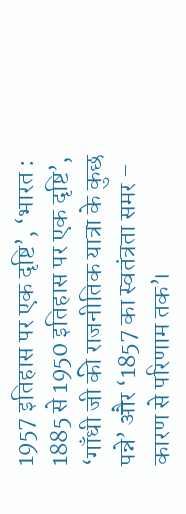1957 इतिहास पर एक दृष्टि’, ‘भारत : 1885 से 1950 इतिहास पर एक दृष्टि’, ‘गाँधी जी की राजनीतिक यात्रा के कुछ पन्ने’ और ‘1857 का स्वतंत्रता समर – कारण से परिणाम तक’।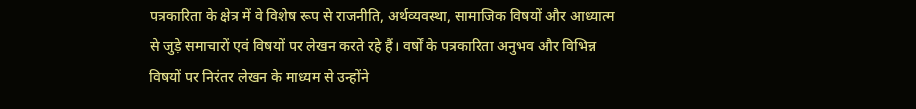पत्रकारिता के क्षेत्र में वे विशेष रूप से राजनीति, अर्थव्यवस्था, सामाजिक विषयों और आध्यात्म से जुड़े समाचारों एवं विषयों पर लेखन करते रहे हैं। वर्षों के पत्रकारिता अनुभव और विभिन्न विषयों पर निरंतर लेखन के माध्यम से उन्होंने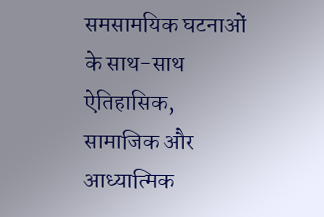समसामयिक घटनाओं के साथ-साथ ऐतिहासिक, सामाजिक और आध्यात्मिक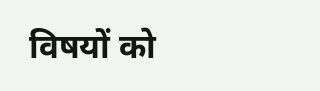विषयों को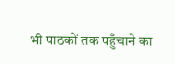भी पाठकों तक पहुँचाने का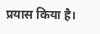प्रयास किया है।